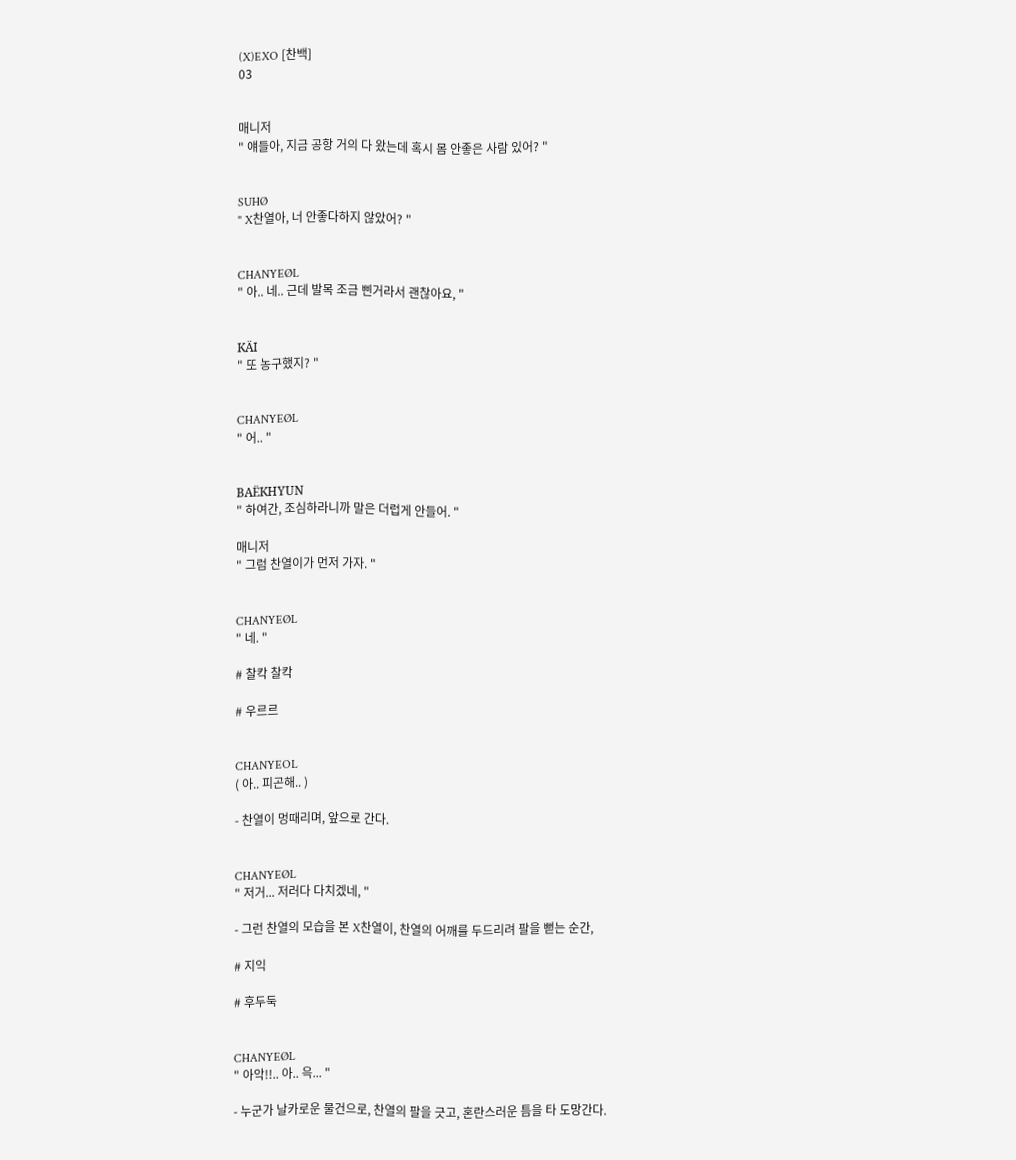(X)EXO [찬백]
03


매니저
" 얘들아, 지금 공항 거의 다 왔는데 혹시 몸 안좋은 사람 있어? "


SUHØ
" X찬열아, 너 안좋다하지 않았어? "


CHANYEØL
" 아.. 네.. 근데 발목 조금 삔거라서 괜찮아요, "


KÄI
" 또 농구했지? "


CHANYEØL
" 어.. "


BAËKHYUN
" 하여간, 조심하라니까 말은 더럽게 안들어. "

매니저
" 그럼 찬열이가 먼저 가자. "


CHANYEØL
" 네. "

# 찰칵 찰칵

# 우르르


CHANYEOL
( 아.. 피곤해.. )

- 찬열이 멍때리며, 앞으로 간다.


CHANYEØL
" 저거... 저러다 다치겠네, "

- 그런 찬열의 모습을 본 X찬열이, 찬열의 어깨를 두드리려 팔을 뻗는 순간,

# 지익

# 후두둑


CHANYEØL
" 아악!!.. 아.. 윽... "

- 누군가 날카로운 물건으로, 찬열의 팔을 긋고, 혼란스러운 틈을 타 도망간다.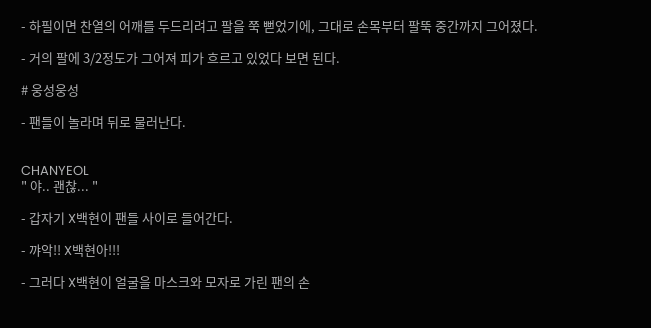- 하필이면 찬열의 어깨를 두드리려고 팔을 쭉 뻗었기에, 그대로 손목부터 팔뚝 중간까지 그어졌다.

- 거의 팔에 3/2정도가 그어져 피가 흐르고 있었다 보면 된다.

# 웅성웅성

- 팬들이 놀라며 뒤로 물러난다.


CHANYEOL
" 야.. 괜찮... "

- 갑자기 X백현이 팬들 사이로 들어간다.

- 꺄악!! X백현아!!!

- 그러다 X백현이 얼굴을 마스크와 모자로 가린 팬의 손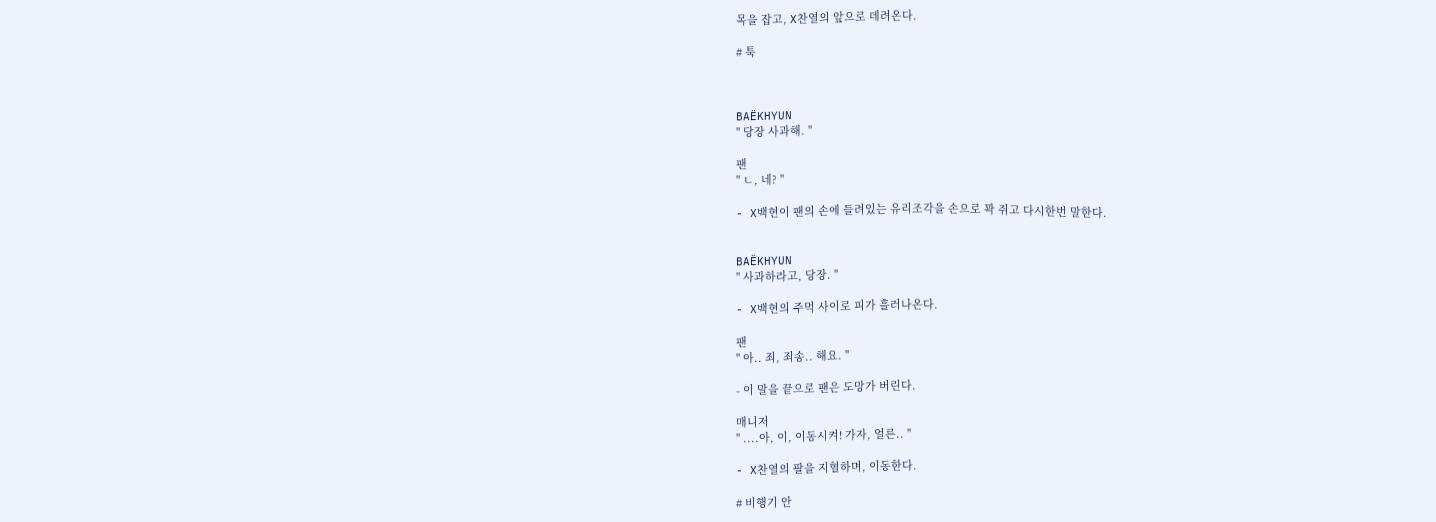목을 잡고, X찬열의 앞으로 데려온다.

# 툭



BAËKHYUN
" 당장 사과해. "

팬
" ㄴ, 네? "

- X백현이 팬의 손에 들려있는 유리조각을 손으로 꽉 쥐고 다시한번 말한다.


BAËKHYUN
" 사과하라고, 당장. "

- X백현의 주먹 사이로 피가 흘러나온다.

팬
" 아.. 죄, 죄송.. 해요. "

- 이 말을 끝으로 팬은 도망가 버린다.

매니저
" ....아, 이, 이동시켜! 가자, 얼른.. "

- X찬열의 팔을 지혈하며, 이동한다.

# 비행기 안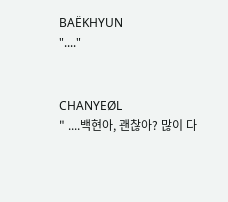BAËKHYUN
"...."


CHANYEØL
" ....백현아, 괜찮아? 많이 다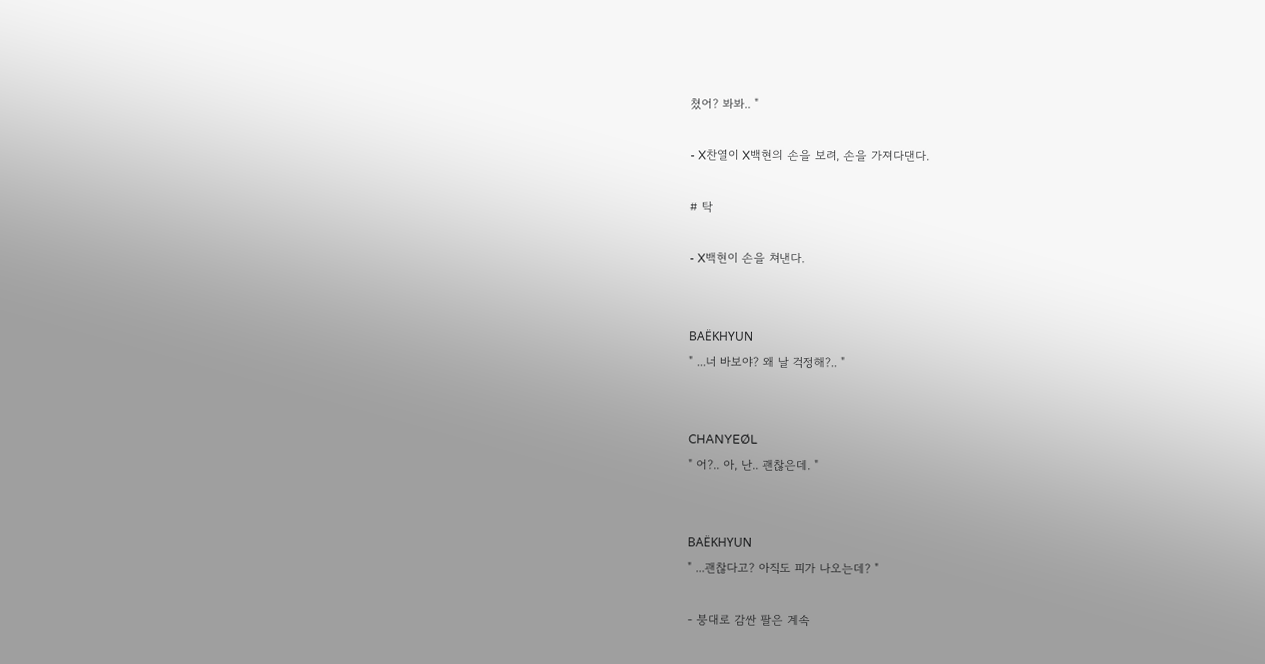쳤어? 봐봐.. "

- X찬열이 X백현의 손을 보려, 손을 가져다댄다.

# 탁

- X백현이 손을 쳐낸다.


BAËKHYUN
" ...너 바보야? 왜 날 걱정해?.. "


CHANYEØL
" 어?.. 아, 난.. 괜찮은데. "


BAËKHYUN
" ...괜찮다고? 아직도 피가 나오는데? "

- 붕대로 감싼 팔은 계속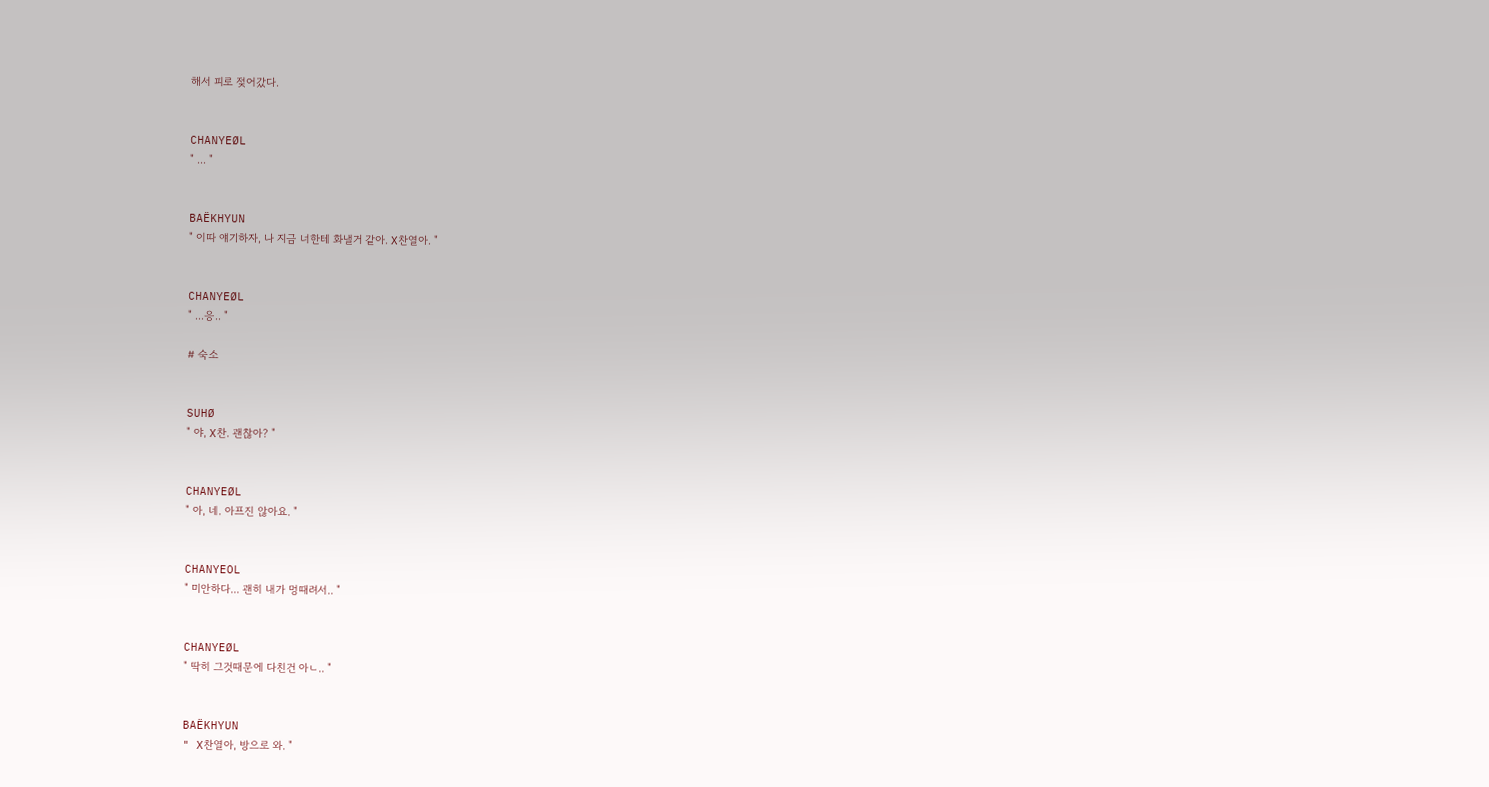해서 피로 젖어갔다.


CHANYEØL
" ... "


BAËKHYUN
" 이따 얘기하자, 나 지금 너한테 화낼거 같아. X찬열아. "


CHANYEØL
" ...응.. "

# 숙소


SUHØ
" 야, X찬. 괜찮아? "


CHANYEØL
" 아, 네. 아프진 않아요. "


CHANYEOL
" 미안하다... 괜히 내가 멍때려서.. "


CHANYEØL
" 딱히 그것때문에 다친건 아ㄴ.. "


BAËKHYUN
" X찬열아, 방으로 와. "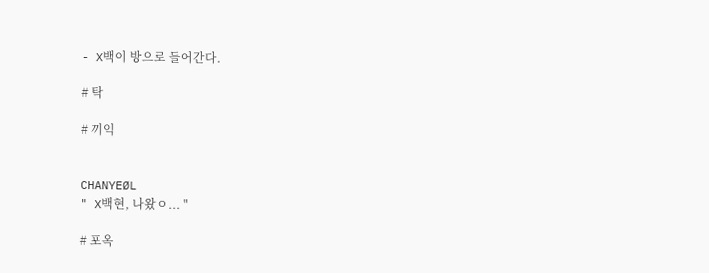- X백이 방으로 들어간다.

# 탁

# 끼익


CHANYEØL
" X백현, 나왔ㅇ... "

# 포옥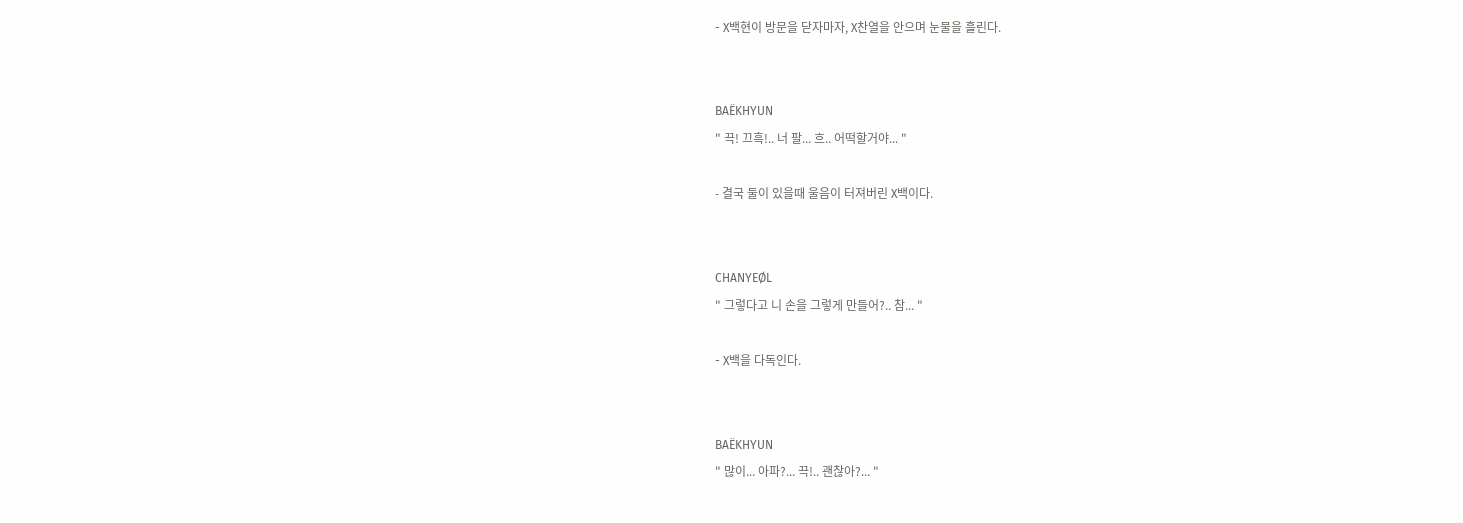- X백현이 방문을 닫자마자, X찬열을 안으며 눈물을 흘린다.


BAËKHYUN
" 끅! 끄흑!.. 너 팔... 흐.. 어떡할거야... "

- 결국 둘이 있을때 울음이 터져버린 X백이다.


CHANYEØL
" 그렇다고 니 손을 그렇게 만들어?.. 참... "

- X백을 다독인다.


BAËKHYUN
" 많이... 아파?... 끅!.. 괜찮아?... "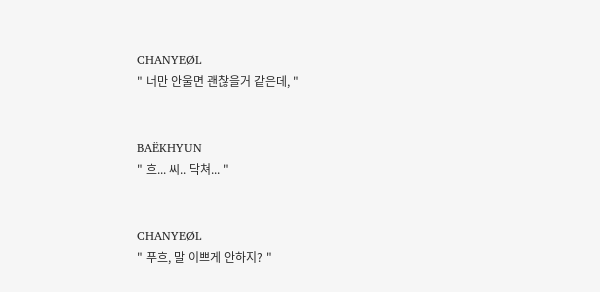CHANYEØL
" 너만 안울면 괜찮을거 같은데, "


BAËKHYUN
" 흐... 씨.. 닥쳐... "


CHANYEØL
" 푸흐, 말 이쁘게 안하지? "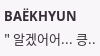BAËKHYUN
" 알겠어어... 킁..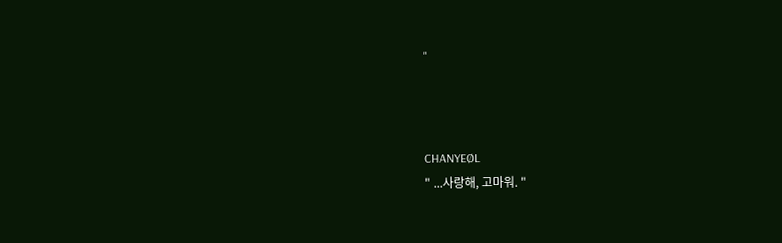"



CHANYEØL
" ...사랑해, 고마워. "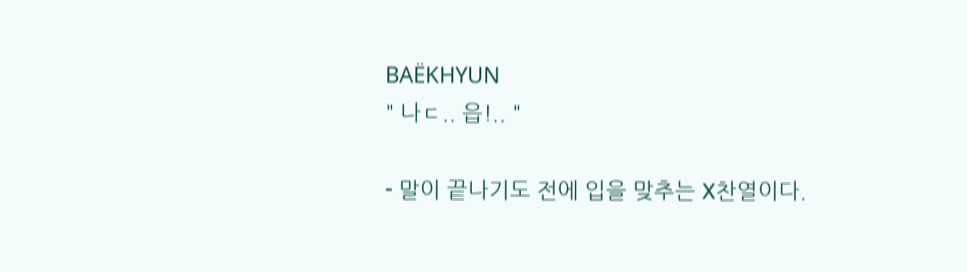BAËKHYUN
" 나ㄷ.. 읍!.. "

- 말이 끝나기도 전에 입을 맞추는 X찬열이다.